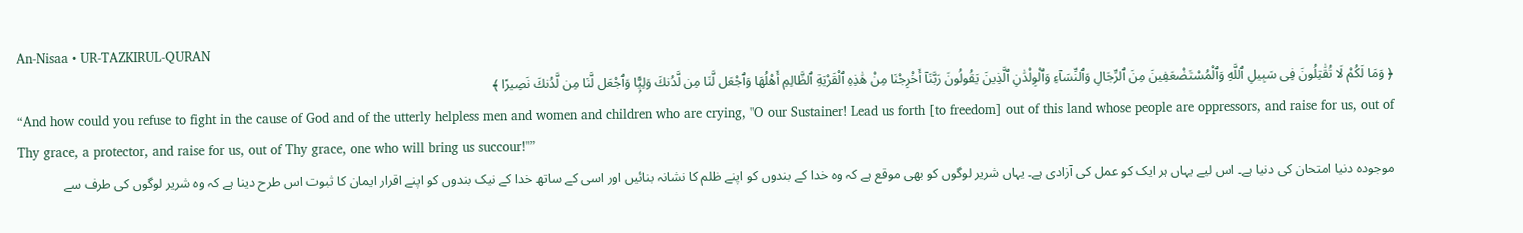An-Nisaa • UR-TAZKIRUL-QURAN
﴿ وَمَا لَكُمْ لَا تُقَٰتِلُونَ فِى سَبِيلِ ٱللَّهِ وَٱلْمُسْتَضْعَفِينَ مِنَ ٱلرِّجَالِ وَٱلنِّسَآءِ وَٱلْوِلْدَٰنِ ٱلَّذِينَ يَقُولُونَ رَبَّنَآ أَخْرِجْنَا مِنْ هَٰذِهِ ٱلْقَرْيَةِ ٱلظَّالِمِ أَهْلُهَا وَٱجْعَل لَّنَا مِن لَّدُنكَ وَلِيًّۭا وَٱجْعَل لَّنَا مِن لَّدُنكَ نَصِيرًا ﴾
“And how could you refuse to fight in the cause of God and of the utterly helpless men and women and children who are crying, "O our Sustainer! Lead us forth [to freedom] out of this land whose people are oppressors, and raise for us, out of Thy grace, a protector, and raise for us, out of Thy grace, one who will bring us succour!"”
موجودہ دنیا امتحان کی دنیا ہے۔ اس لیے یہاں ہر ایک کو عمل کی آزادی ہے۔ یہاں شریر لوگوں کو بھی موقع ہے کہ وہ خدا کے بندوں کو اپنے ظلم کا نشانہ بنائیں اور اسی کے ساتھ خدا کے نیک بندوں کو اپنے اقرار ایمان کا ثبوت اس طرح دینا ہے کہ وہ شریر لوگوں کی طرف سے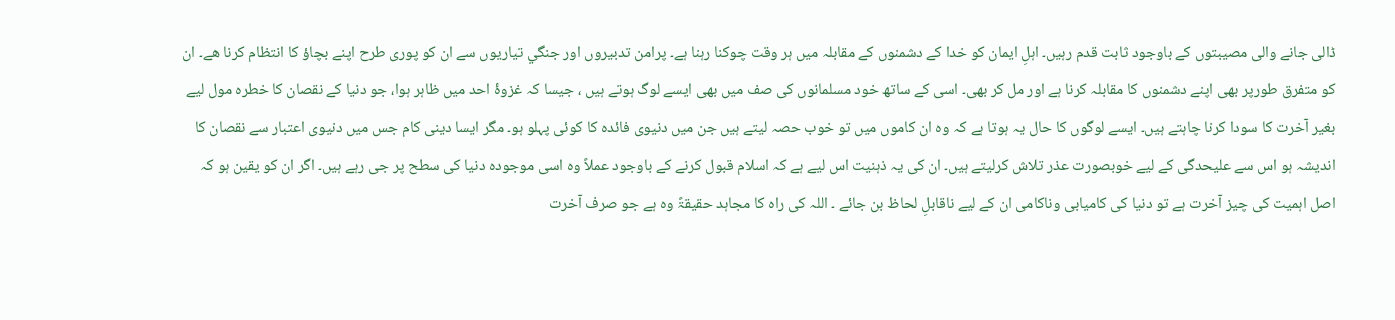ڈالی جانے والی مصیبتوں کے باوجود ثابت قدم رہیں۔ اہلِ ایمان کو خدا کے دشمنوں کے مقابلہ میں ہر وقت چوکنا رہنا ہے۔ پرامن تدبیروں اور جنگي تیاریوں سے ان کو پوری طرح اپنے بچاؤ کا انتظام کرنا هے۔ ان کو متفرق طورپر بھی اپنے دشمنوں کا مقابلہ کرنا ہے اور مل کر بھی۔ اسی کے ساتھ خود مسلمانوں کی صف میں بھی ایسے لوگ ہوتے ہیں ، جیسا کہ غزوۂ احد میں ظاہر ہوا، جو دنیا کے نقصان کا خطرہ مول لیے بغیر آخرت کا سودا کرنا چاہتے ہیں۔ ایسے لوگوں کا حال یہ ہوتا ہے کہ وہ ان کاموں میں تو خوب حصہ لیتے ہیں جن میں دنیوی فائدہ کا کوئی پہلو ہو۔ مگر ایسا دینی کام جس میں دنیوی اعتبار سے نقصان کا اندیشہ ہو اس سے علیحدگی کے لیے خوبصورت عذر تلاش کرلیتے ہیں۔ ان کی یہ ذہنیت اس لیے ہے کہ اسلام قبول کرنے کے باوجود عملاً وہ اسی موجودہ دنیا کی سطح پر جی رہے ہیں۔ اگر ان کو یقین ہو کہ اصل اہمیت کی چیز آخرت ہے تو دنیا کی کامیابی وناکامی ان کے لیے ناقابلِ لحاظ بن جائے ۔ اللہ کی راہ کا مجاہد حقیقۃً وہ ہے جو صرف آخرت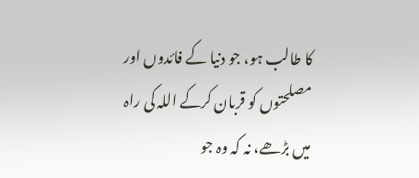کا طالب ہو، جو دنیا کے فائدوں اور مصلحتوں کو قربان کرکے اللہ کی راہ میں بڑھے، نہ کہ وہ جو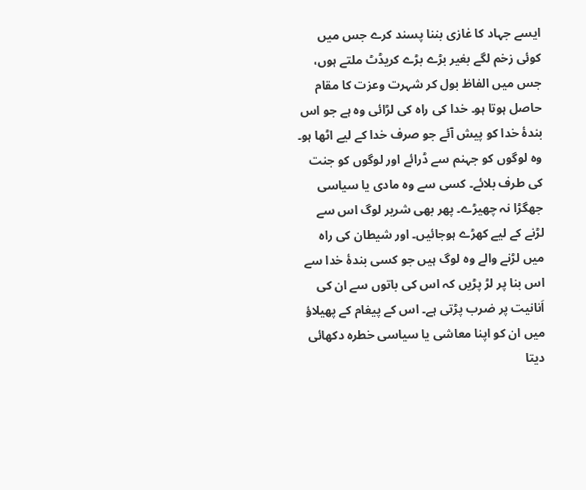ایسے جہاد کا غازی بننا پسند کرے جس میں کوئی زخم لگے بغیر بڑے بڑے کریڈٹ ملتے ہوں، جس میں الفاظ بول کر شہرت وعزت کا مقام حاصل ہوتا ہو۔ خدا کی راہ کی لڑائی وہ ہے جو اس بندۂ خدا کو پیش آئے جو صرف خدا کے لیے اٹھا ہو۔ وہ لوگوں کو جہنم سے ڈرائے اور لوگوں کو جنت کی طرف بلائے۔ کسی سے وہ مادی یا سیاسی جھگڑا نہ چھیڑے۔ پھر بھی شریر لوگ اس سے لڑنے کے لیے کھڑے ہوجائیں۔ اور شیطان کی راہ میں لڑنے والے وہ لوگ ہیں جو کسی بندۂ خدا سے اس بنا پر لڑ پڑیں کہ اس کی باتوں سے ان کی اَنانیت پر ضرب پڑتی ہے۔ اس کے پیغام کے پھیلاؤ میں ان کو اپنا معاشی یا سیاسی خطرہ دکھائی دیتا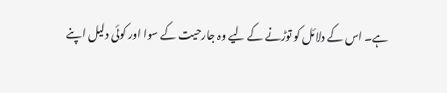ہے۔ اس کے دلائل کو توڑنے کے لیے وہ جارحیت کے سوا اور کوئی دلیل اپنے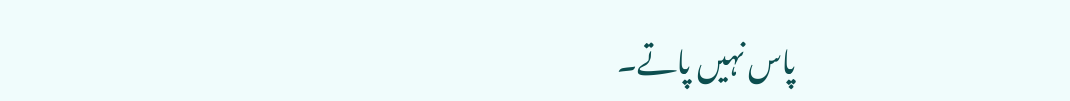پاس نہیں پاتے۔